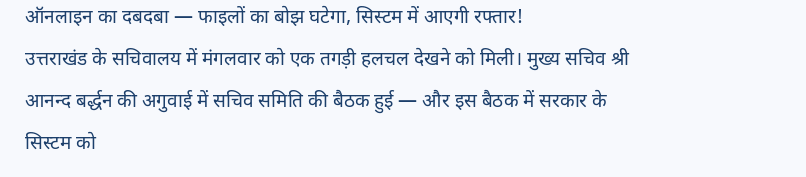ऑनलाइन का दबदबा — फाइलों का बोझ घटेगा, सिस्टम में आएगी रफ्तार!
उत्तराखंड के सचिवालय में मंगलवार को एक तगड़ी हलचल देखने को मिली। मुख्य सचिव श्री आनन्द बर्द्धन की अगुवाई में सचिव समिति की बैठक हुई — और इस बैठक में सरकार के सिस्टम को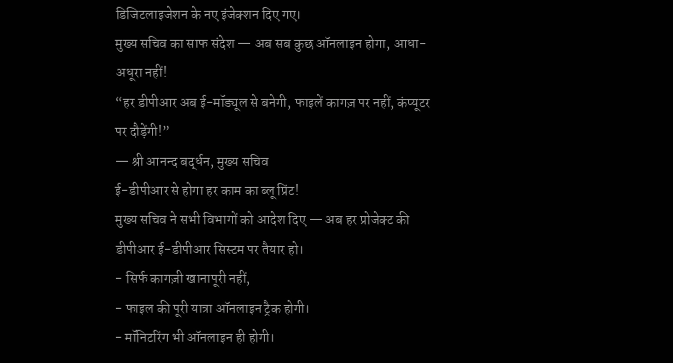डिजिटलाइजेशन के नए इंजेक्शन दिए गए।
मुख्य सचिव का साफ संदेश — अब सब कुछ ऑनलाइन होगा, आधा-अधूरा नहीं!
“हर डीपीआर अब ई-मॉड्यूल से बनेगी, फाइलें कागज़ पर नहीं, कंप्यूटर पर दौड़ेंगी!”
— श्री आनन्द बर्द्धन, मुख्य सचिव
ई-डीपीआर से होगा हर काम का ब्लू प्रिंट!
मुख्य सचिव ने सभी विभागों को आदेश दिए — अब हर प्रोजेक्ट की डीपीआर ई-डीपीआर सिस्टम पर तैयार हो।
- सिर्फ कागज़ी खानापूरी नहीं,
- फाइल की पूरी यात्रा ऑनलाइन ट्रैक होगी।
- मॉनिटरिंग भी ऑनलाइन ही होगी।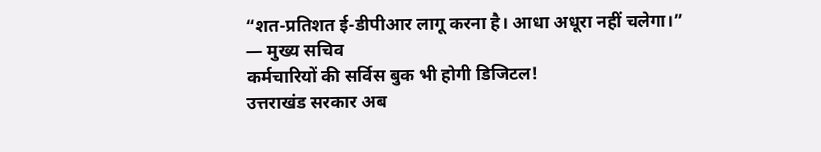“शत-प्रतिशत ई-डीपीआर लागू करना है। आधा अधूरा नहीं चलेगा।”
— मुख्य सचिव
कर्मचारियों की सर्विस बुक भी होगी डिजिटल!
उत्तराखंड सरकार अब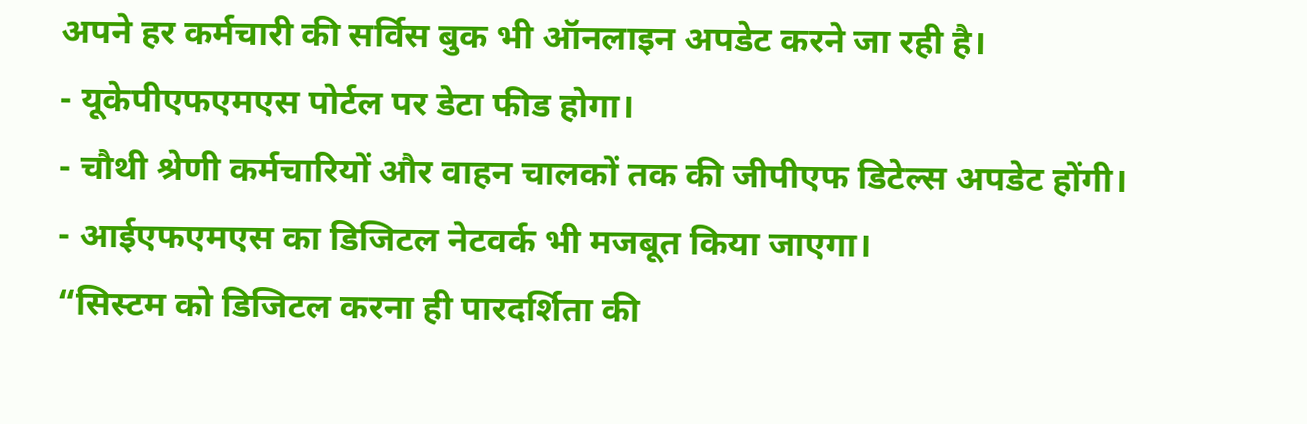अपने हर कर्मचारी की सर्विस बुक भी ऑनलाइन अपडेट करने जा रही है।
- यूकेपीएफएमएस पोर्टल पर डेटा फीड होगा।
- चौथी श्रेणी कर्मचारियों और वाहन चालकों तक की जीपीएफ डिटेल्स अपडेट होंगी।
- आईएफएमएस का डिजिटल नेटवर्क भी मजबूत किया जाएगा।
“सिस्टम को डिजिटल करना ही पारदर्शिता की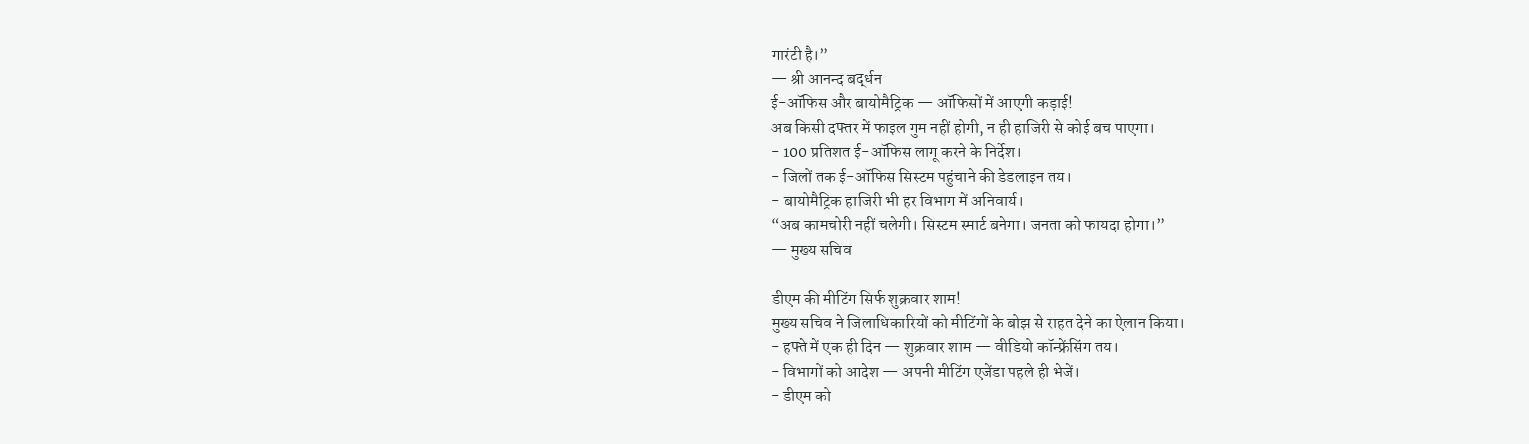गारंटी है।”
— श्री आनन्द बर्द्धन
ई-ऑफिस और बायोमैट्रिक — ऑफिसों में आएगी कड़ाई!
अब किसी दफ्तर में फाइल गुम नहीं होगी, न ही हाजिरी से कोई बच पाएगा।
- 100 प्रतिशत ई-ऑफिस लागू करने के निर्देश।
- जिलों तक ई-ऑफिस सिस्टम पहुंचाने की डेडलाइन तय।
- बायोमैट्रिक हाजिरी भी हर विभाग में अनिवार्य।
“अब कामचोरी नहीं चलेगी। सिस्टम स्मार्ट बनेगा। जनता को फायदा होगा।”
— मुख्य सचिव

डीएम की मीटिंग सिर्फ शुक्रवार शाम!
मुख्य सचिव ने जिलाधिकारियों को मीटिंगों के बोझ से राहत देने का ऐलान किया।
- हफ्ते में एक ही दिन — शुक्रवार शाम — वीडियो कॉन्फ्रेंसिंग तय।
- विभागों को आदेश — अपनी मीटिंग एजेंडा पहले ही भेजें।
- डीएम को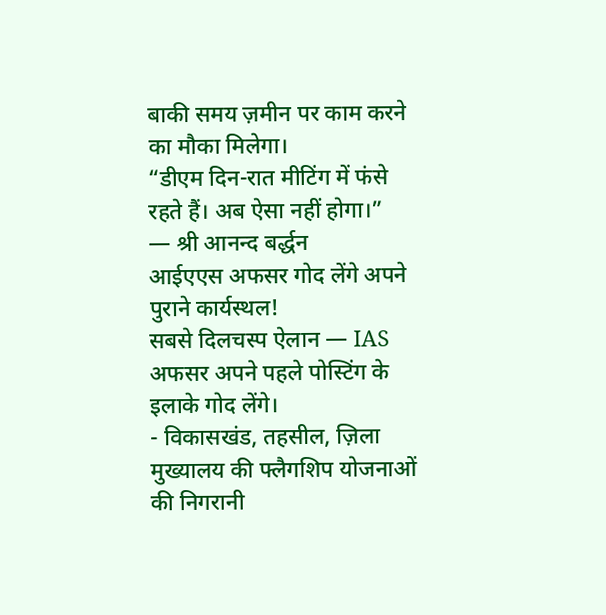बाकी समय ज़मीन पर काम करने का मौका मिलेगा।
“डीएम दिन-रात मीटिंग में फंसे रहते हैं। अब ऐसा नहीं होगा।”
— श्री आनन्द बर्द्धन
आईएएस अफसर गोद लेंगे अपने पुराने कार्यस्थल!
सबसे दिलचस्प ऐलान — IAS अफसर अपने पहले पोस्टिंग के इलाके गोद लेंगे।
- विकासखंड, तहसील, ज़िला मुख्यालय की फ्लैगशिप योजनाओं की निगरानी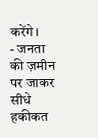करेंगे।
- जनता की ज़मीन पर जाकर सीधे हकीकत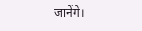जानेंगे।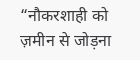“नौकरशाही को ज़मीन से जोड़ना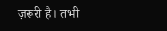ज़रूरी है। तभी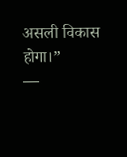असली विकास होगा।”
—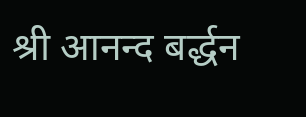श्री आनन्द बर्द्धन